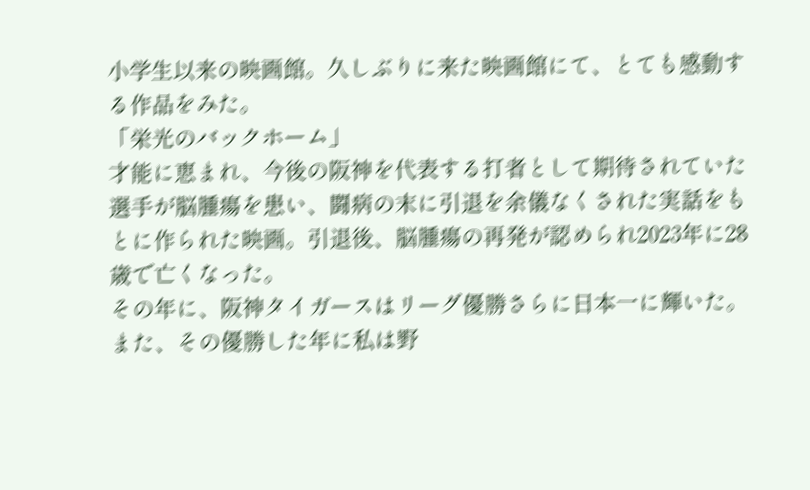小学生以来の映画館。久しぶりに来た映画館にて、とても感動する作品をみた。
「栄光のバックホーム」
才能に恵まれ、今後の阪神を代表する打者として期待されていた選手が脳腫瘍を患い、闘病の末に引退を余儀なくされた実話をもとに作られた映画。引退後、脳腫瘍の再発が認められ2023年に28歳で亡くなった。
その年に、阪神タイガースはリーグ優勝さらに日本一に輝いた。また、その優勝した年に私は野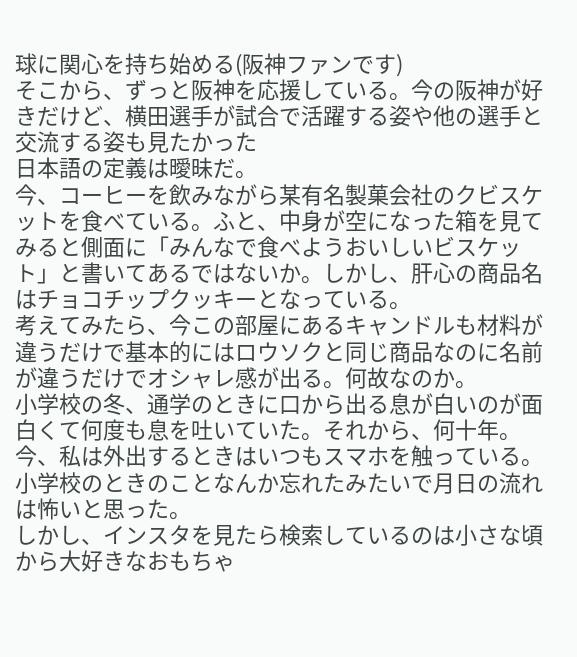球に関心を持ち始める(阪神ファンです)
そこから、ずっと阪神を応援している。今の阪神が好きだけど、横田選手が試合で活躍する姿や他の選手と交流する姿も見たかった
日本語の定義は曖昧だ。
今、コーヒーを飲みながら某有名製菓会社のクビスケットを食べている。ふと、中身が空になった箱を見てみると側面に「みんなで食べようおいしいビスケット」と書いてあるではないか。しかし、肝心の商品名はチョコチップクッキーとなっている。
考えてみたら、今この部屋にあるキャンドルも材料が違うだけで基本的にはロウソクと同じ商品なのに名前が違うだけでオシャレ感が出る。何故なのか。
小学校の冬、通学のときに口から出る息が白いのが面白くて何度も息を吐いていた。それから、何十年。今、私は外出するときはいつもスマホを触っている。小学校のときのことなんか忘れたみたいで月日の流れは怖いと思った。
しかし、インスタを見たら検索しているのは小さな頃から大好きなおもちゃ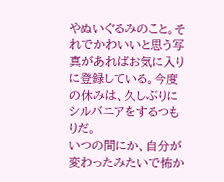やぬいぐるみのこと。それでかわいいと思う写真があればお気に入りに登録している。今度の休みは、久しぶりにシルバニアをするつもりだ。
いつの間にか、自分が変わったみたいで怖か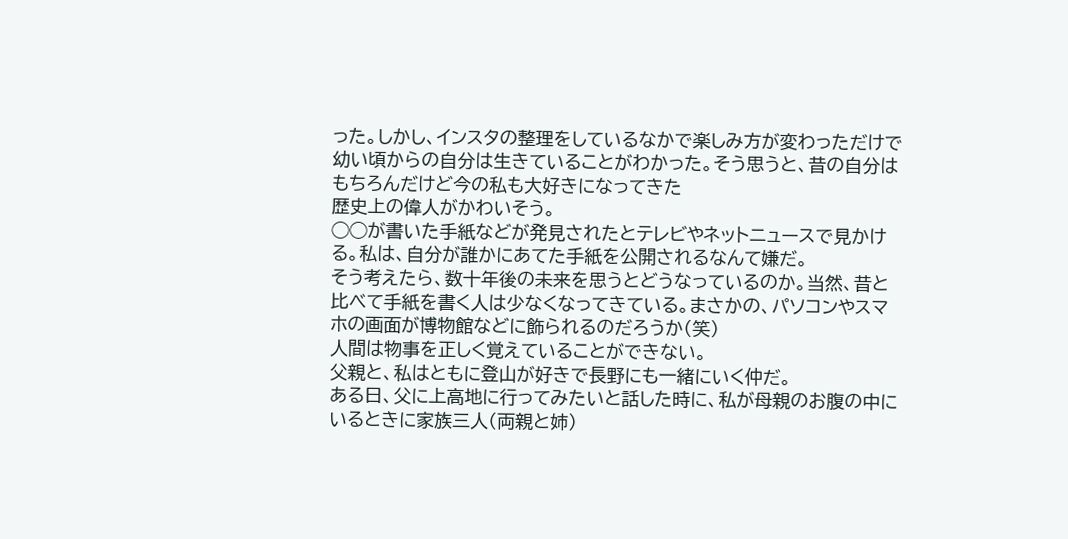った。しかし、インスタの整理をしているなかで楽しみ方が変わっただけで幼い頃からの自分は生きていることがわかった。そう思うと、昔の自分はもちろんだけど今の私も大好きになってきた
歴史上の偉人がかわいそう。
◯◯が書いた手紙などが発見されたとテレビやネットニュースで見かける。私は、自分が誰かにあてた手紙を公開されるなんて嫌だ。
そう考えたら、数十年後の未来を思うとどうなっているのか。当然、昔と比べて手紙を書く人は少なくなってきている。まさかの、パソコンやスマホの画面が博物館などに飾られるのだろうか(笑)
人間は物事を正しく覚えていることができない。
父親と、私はともに登山が好きで長野にも一緒にいく仲だ。
ある日、父に上高地に行ってみたいと話した時に、私が母親のお腹の中にいるときに家族三人(両親と姉)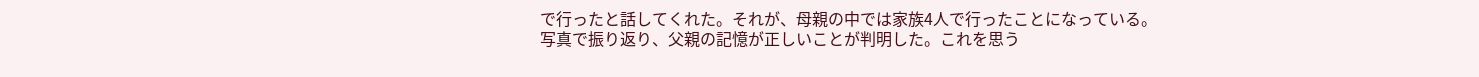で行ったと話してくれた。それが、母親の中では家族4人で行ったことになっている。
写真で振り返り、父親の記憶が正しいことが判明した。これを思う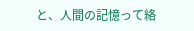と、人間の記憶って絡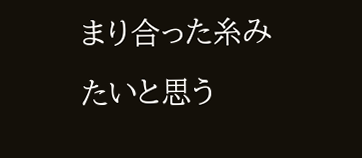まり合った糸みたいと思う